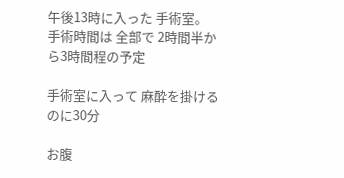午後13時に入った 手術室。
手術時間は 全部で 2時間半から3時間程の予定

手術室に入って 麻酔を掛けるのに30分

お腹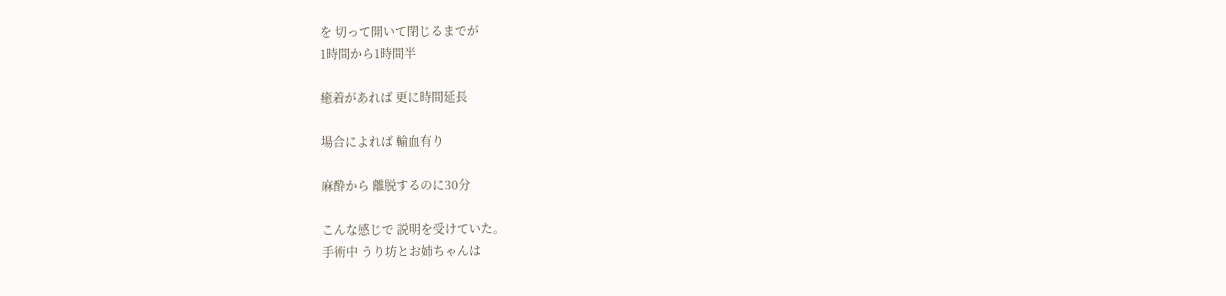を 切って開いて閉じるまでが
1時間から1時間半

癒着があれば 更に時間延長

場合によれば 輸血有り

麻酔から 離脱するのに30分

こんな感じで 説明を受けていた。
手術中 うり坊とお姉ちゃんは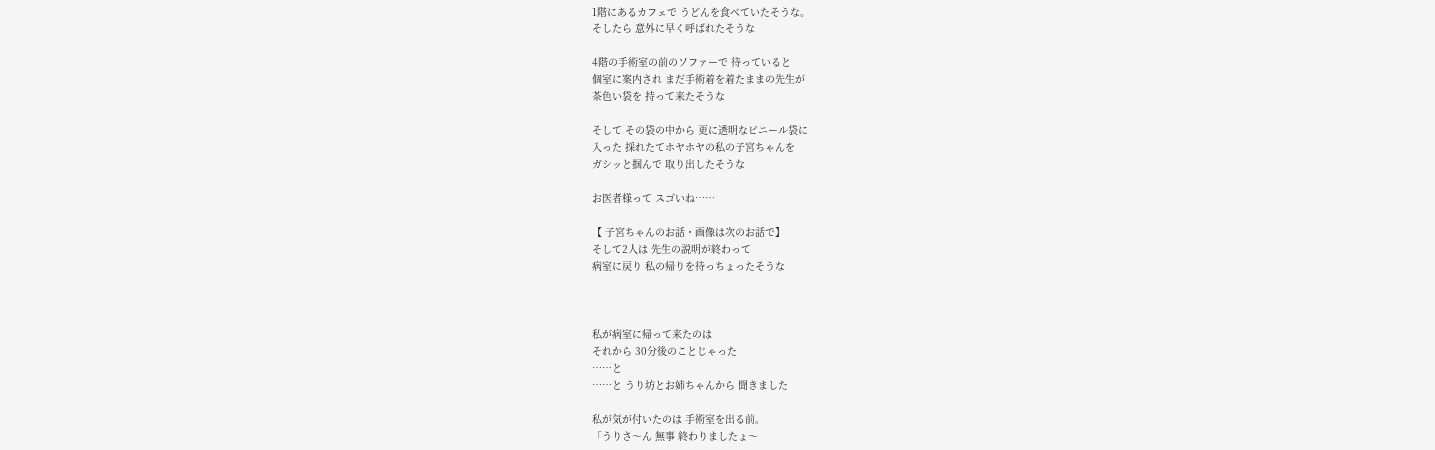1階にあるカフェで うどんを食べていたそうな。
そしたら 意外に早く呼ばれたそうな

4階の手術室の前のソファーで 待っていると
個室に案内され まだ手術着を着たままの先生が
茶色い袋を 持って来たそうな

そして その袋の中から 更に透明なビニール袋に
入った 採れたてホヤホヤの私の子宮ちゃんを
ガシッと掴んで 取り出したそうな

お医者様って スゴいね……

【 子宮ちゃんのお話・画像は次のお話で】
そして2人は 先生の説明が終わって
病室に戻り 私の帰りを待っちょったそうな



私が病室に帰って来たのは
それから 30分後のことじゃった
……と
……と うり坊とお姉ちゃんから 聞きました

私が気が付いたのは 手術室を出る前。
「うりさ〜ん 無事 終わりましたょ〜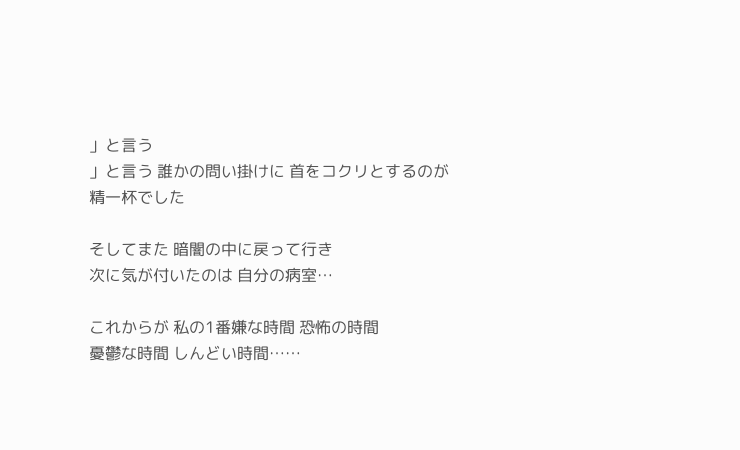」と言う
」と言う 誰かの問い掛けに 首をコクリとするのが
精一杯でした

そしてまた 暗闇の中に戻って行き
次に気が付いたのは 自分の病室…

これからが 私の1番嫌な時間 恐怖の時間
憂鬱な時間 しんどい時間……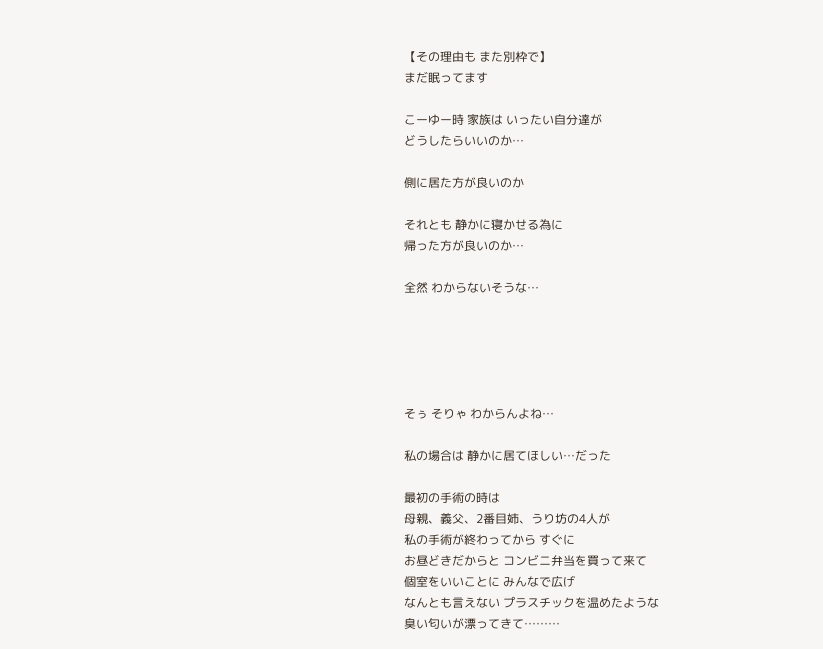【その理由も また別枠で】
まだ眠ってます

こーゆー時 家族は いったい自分達が
どうしたらいいのか…

側に居た方が良いのか

それとも 静かに寝かせる為に
帰った方が良いのか…

全然 わからないそうな…





そぅ そりゃ わからんよね…

私の場合は 静かに居てほしい…だった

最初の手術の時は
母親、義父、2番目姉、うり坊の4人が
私の手術が終わってから すぐに
お昼どきだからと コンビニ弁当を買って来て
個室をいいことに みんなで広げ
なんとも言えない プラスチックを温めたような
臭い匂いが漂ってきて………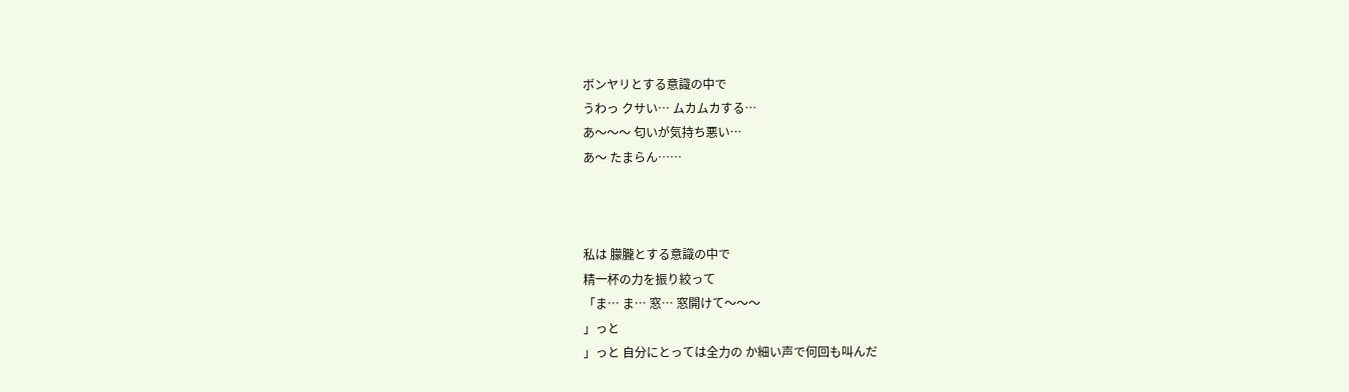ボンヤリとする意識の中で
うわっ クサい… ムカムカする…
あ〜〜〜 匂いが気持ち悪い…
あ〜 たまらん……



私は 朦朧とする意識の中で
精一杯の力を振り絞って
「ま… ま… 窓… 窓開けて〜〜〜
」っと
」っと 自分にとっては全力の か細い声で何回も叫んだ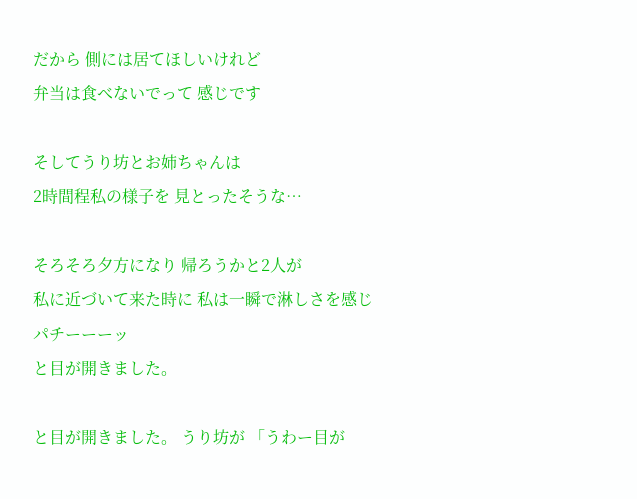だから 側には居てほしいけれど
弁当は食べないでって 感じです

そしてうり坊とお姉ちゃんは
2時間程私の様子を 見とったそうな…

そろそろ夕方になり 帰ろうかと2人が
私に近づいて来た時に 私は一瞬で淋しさを感じ
パチーーーッ
と目が開きました。

と目が開きました。 うり坊が 「うわー目が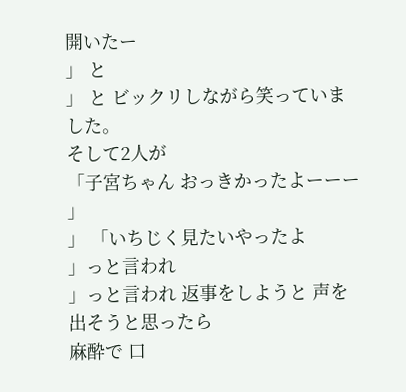開いたー
」 と
」 と ビックリしながら笑っていました。
そして2人が
「子宮ちゃん おっきかったよーーー
」
」 「いちじく見たいやったよ
」っと言われ
」っと言われ 返事をしようと 声を出そうと思ったら
麻酔で 口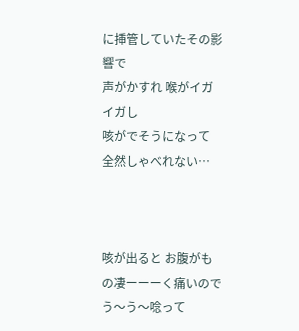に挿管していたその影響で
声がかすれ 喉がイガイガし
咳がでそうになって 全然しゃべれない…



咳が出ると お腹がもの凄ーーーく痛いので
う〜う〜唸って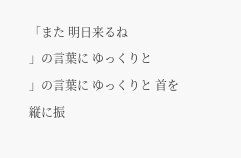「また 明日来るね
」の言葉に ゆっくりと
」の言葉に ゆっくりと 首を縦に振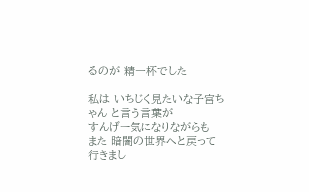るのが 精一杯でした

私は いちじく見たいな子宮ちゃん と言う言葉が
すんげー気になりながらも
また 暗闇の世界へと戻って行きまし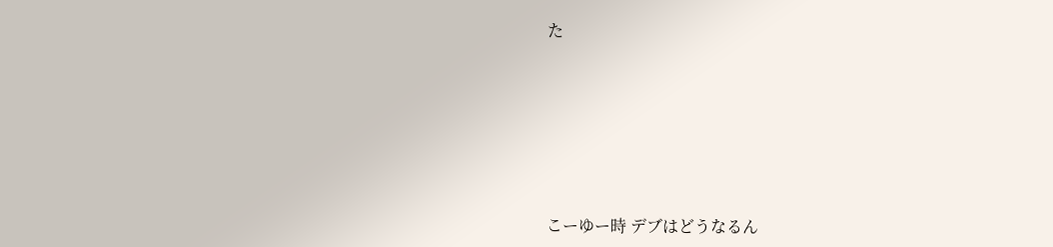た









こーゆー時 デブはどうなるん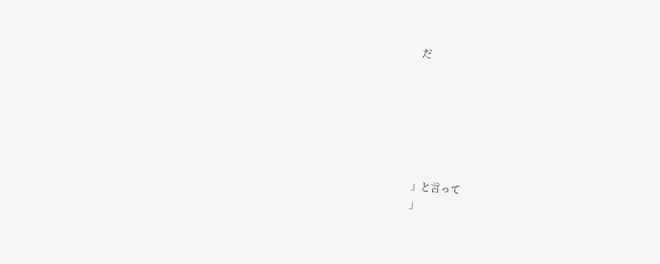だ






」と言って
」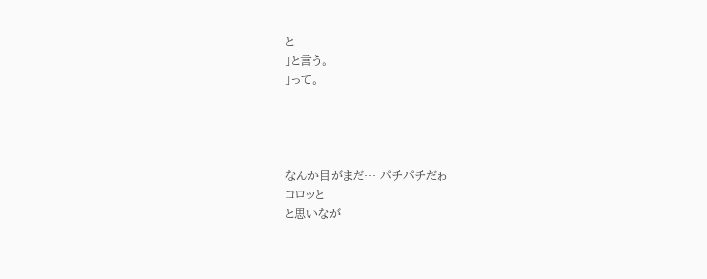と
」と言う。
」って。




なんか目がまだ… パチパチだゎ
コロッと
と思いなが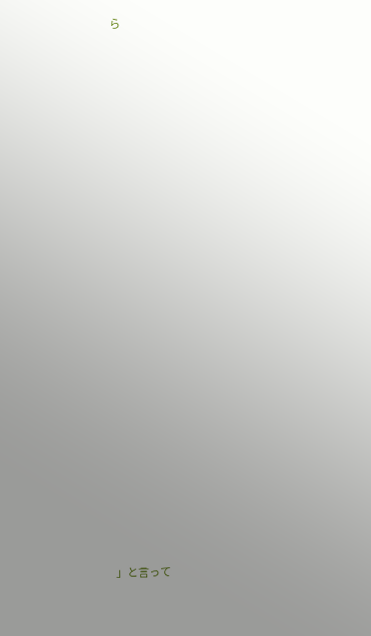ら






















」と言って